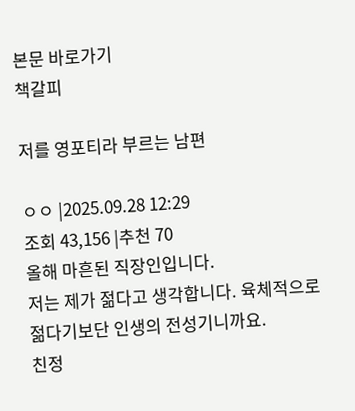본문 바로가기
책갈피

저를 영포티라 부르는 남편

ㅇㅇ |2025.09.28 12:29
조회 43,156 |추천 70
올해 마흔된 직장인입니다.
저는 제가 젊다고 생각합니다. 육체적으로 젊다기보단 인생의 전성기니까요.
친정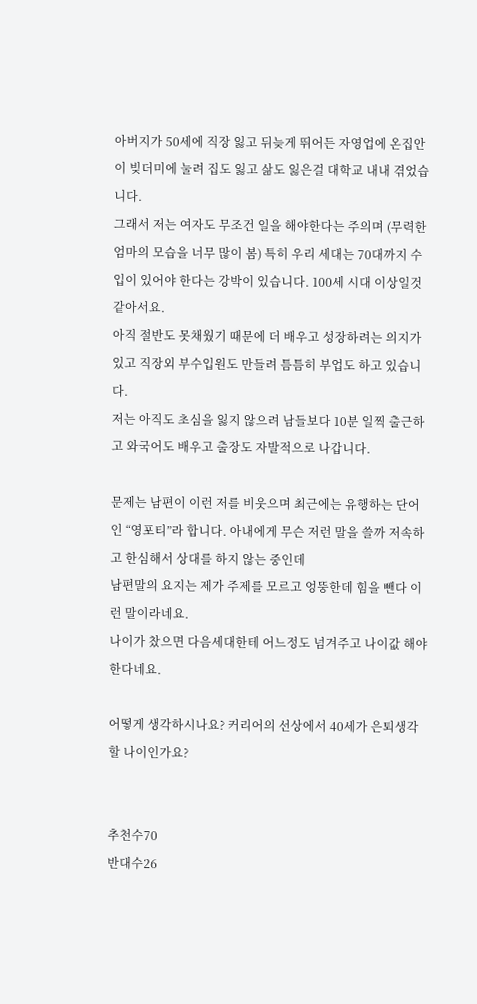아버지가 50세에 직장 잃고 뒤늦게 뛰어든 자영업에 온집안이 빚더미에 눌려 집도 잃고 삶도 잃은걸 대학교 내내 겪었습니다.
그래서 저는 여자도 무조건 일을 해야한다는 주의며 (무력한 엄마의 모습을 너무 많이 봄) 특히 우리 세대는 70대까지 수입이 있어야 한다는 강박이 있습니다. 100세 시대 이상일것 같아서요.
아직 절반도 못채웠기 때문에 더 배우고 성장하려는 의지가 있고 직장외 부수입원도 만들려 틈틈히 부업도 하고 있습니다.
저는 아직도 초심을 잃지 않으려 남들보다 10분 일찍 출근하고 와국어도 배우고 출장도 자발적으로 나갑니다.

문제는 남편이 이런 저를 비웃으며 최근에는 유행하는 단어인 “영포티”라 합니다. 아내에게 무슨 저런 말을 쓸까 저속하고 한심해서 상대를 하지 않는 중인데
남편말의 요지는 제가 주제를 모르고 엉뚱한데 힘을 뺀다 이런 말이라네요.
나이가 찼으면 다음세대한테 어느정도 넘겨주고 나이값 해야한다네요.

어떻게 생각하시나요? 커리어의 선상에서 40세가 은퇴생각할 나이인가요?


추천수70
반대수26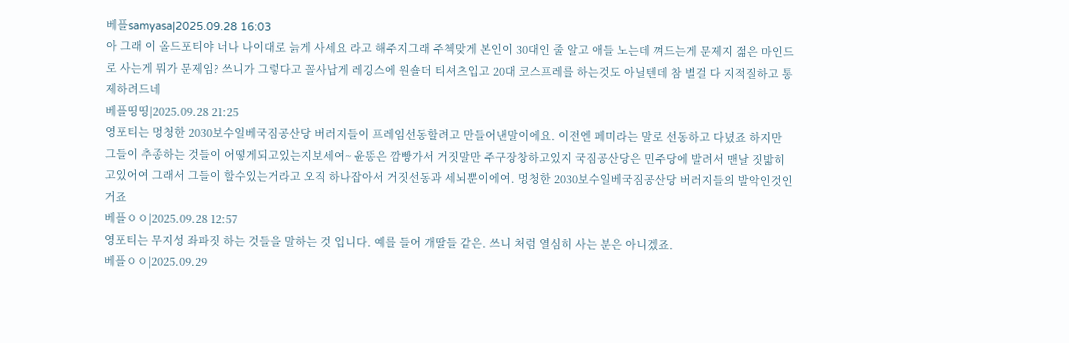베플samyasa|2025.09.28 16:03
아 그래 이 올드포티야 너나 나이대로 늙게 사세요 라고 해주지그래 주첵맞게 본인이 30대인 줄 알고 애들 노는데 껴드는게 문제지 젊은 마인드로 사는게 뭐가 문제임? 쓰니가 그렇다고 꼴사납게 레깅스에 원숄더 티셔츠입고 20대 코스프레를 하는것도 아닐텐데 참 별걸 다 지적질하고 통제하려드네
베플띵띵|2025.09.28 21:25
영포티는 멍청한 2030보수일베국짐공산당 버러지들이 프레임선동할려고 만들어낸말이에요. 이전엔 페미라는 말로 선동하고 다녔죠 하지만 그들이 추종하는 것들이 어떻게되고있는지보세여~ 윤똥은 깜빵가서 거짓말만 주구장창하고있지 국짐공산당은 민주당에 발려서 맨날 짓밟히고있어여 그래서 그들이 할수있는거라고 오직 하나잡아서 거짓선동과 세뇌뿐이에여. 멍청한 2030보수일베국짐공산당 버러지들의 발악인것인거죠
베플ㅇㅇ|2025.09.28 12:57
영포티는 무지성 좌파짓 하는 것들을 말하는 것 입니다. 예를 들어 개딸들 같은. 쓰니 처럼 열심히 사는 분은 아니겠죠.
베플ㅇㅇ|2025.09.29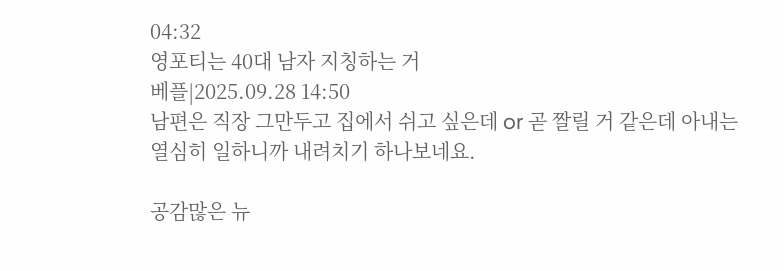04:32
영포티는 40대 남자 지칭하는 거
베플|2025.09.28 14:50
남편은 직장 그만두고 집에서 쉬고 싶은데 or 곧 짤릴 거 같은데 아내는 열심히 일하니까 내려치기 하나보네요.

공감많은 뉴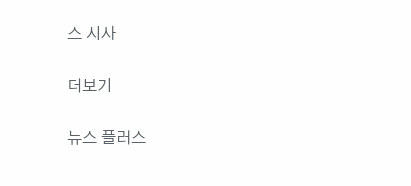스 시사

더보기

뉴스 플러스